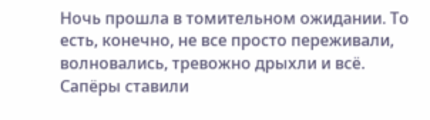Ночь прошла в томительном ожидании. То есть, конечно, не все просто переживали, волновались, тревожно дрыхли и всё.
Сапёры ставили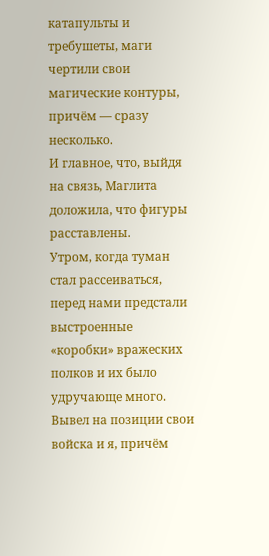катапульты и требушеты, маги чертили свои магические контуры, причём — сразу несколько.
И главное, что, выйдя на связь, Маглита доложила, что фигуры расставлены.
Утром, когда туман стал рассеиваться, перед нами предстали выстроенные «коробки» вражеских полков и их было удручающе много.
Вывел на позиции свои войска и я, причём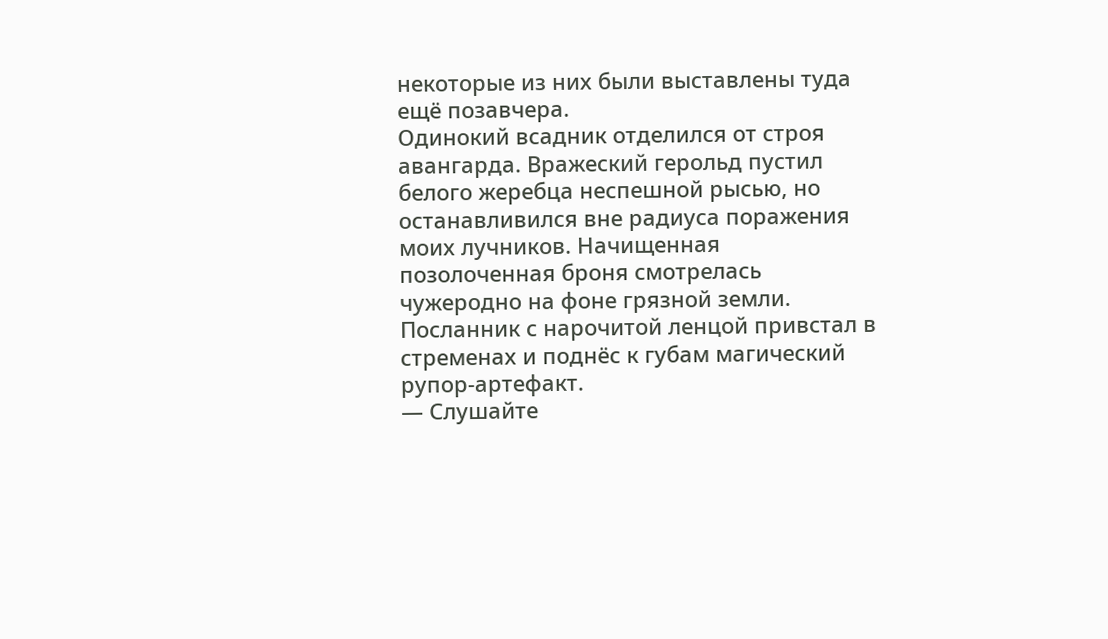некоторые из них были выставлены туда ещё позавчера.
Одинокий всадник отделился от строя авангарда. Вражеский герольд пустил белого жеребца неспешной рысью, но останавливился вне радиуса поражения моих лучников. Начищенная позолоченная броня смотрелась чужеродно на фоне грязной земли. Посланник с нарочитой ленцой привстал в стременах и поднёс к губам магический рупор-артефакт.
— Слушайте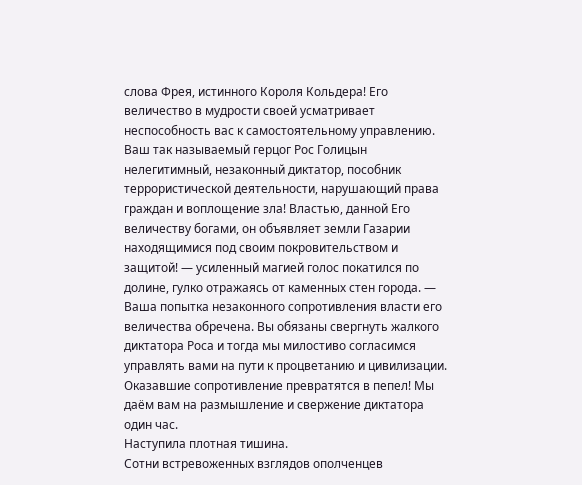слова Фрея, истинного Короля Кольдера! Его величество в мудрости своей усматривает неспособность вас к самостоятельному управлению. Ваш так называемый герцог Рос Голицын нелегитимный, незаконный диктатор, пособник террористической деятельности, нарушающий права граждан и воплощение зла! Властью, данной Его величеству богами, он объявляет земли Газарии находящимися под своим покровительством и защитой! — усиленный магией голос покатился по долине, гулко отражаясь от каменных стен города. — Ваша попытка незаконного сопротивления власти его величества обречена. Вы обязаны свергнуть жалкого диктатора Роса и тогда мы милостиво согласимся управлять вами на пути к процветанию и цивилизации. Оказавшие сопротивление превратятся в пепел! Мы даём вам на размышление и свержение диктатора один час.
Наступила плотная тишина.
Сотни встревоженных взглядов ополченцев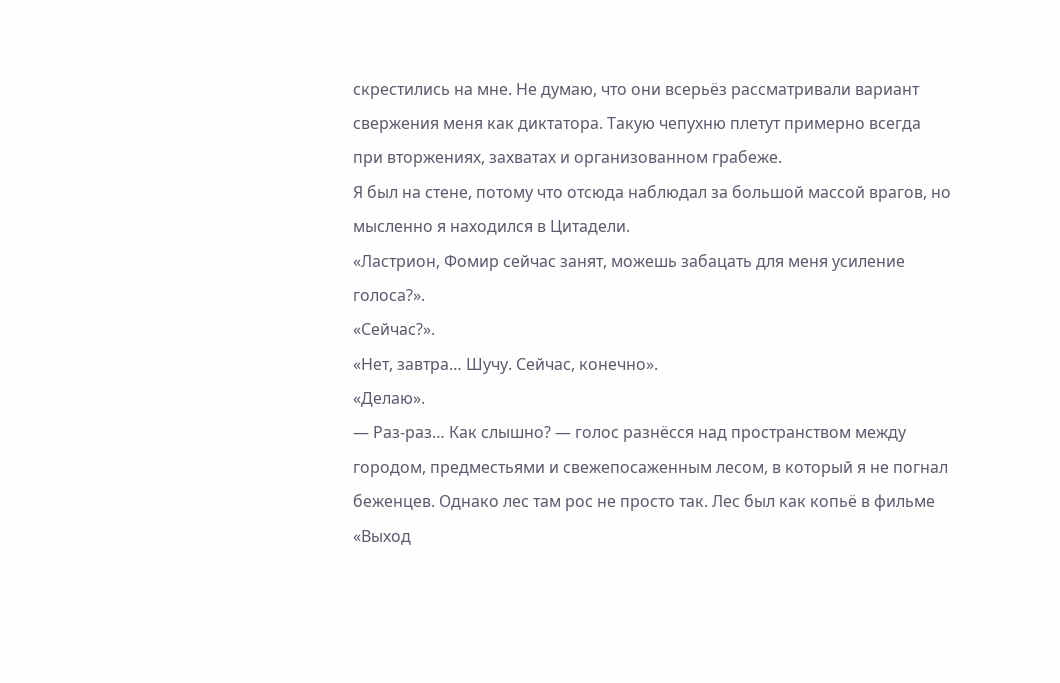скрестились на мне. Не думаю, что они всерьёз рассматривали вариант свержения меня как диктатора. Такую чепухню плетут примерно всегда при вторжениях, захватах и организованном грабеже.
Я был на стене, потому что отсюда наблюдал за большой массой врагов, но мысленно я находился в Цитадели.
«Ластрион, Фомир сейчас занят, можешь забацать для меня усиление голоса?».
«Сейчас?».
«Нет, завтра… Шучу. Сейчас, конечно».
«Делаю».
— Раз-раз… Как слышно? — голос разнёсся над пространством между городом, предместьями и свежепосаженным лесом, в который я не погнал беженцев. Однако лес там рос не просто так. Лес был как копьё в фильме «Выход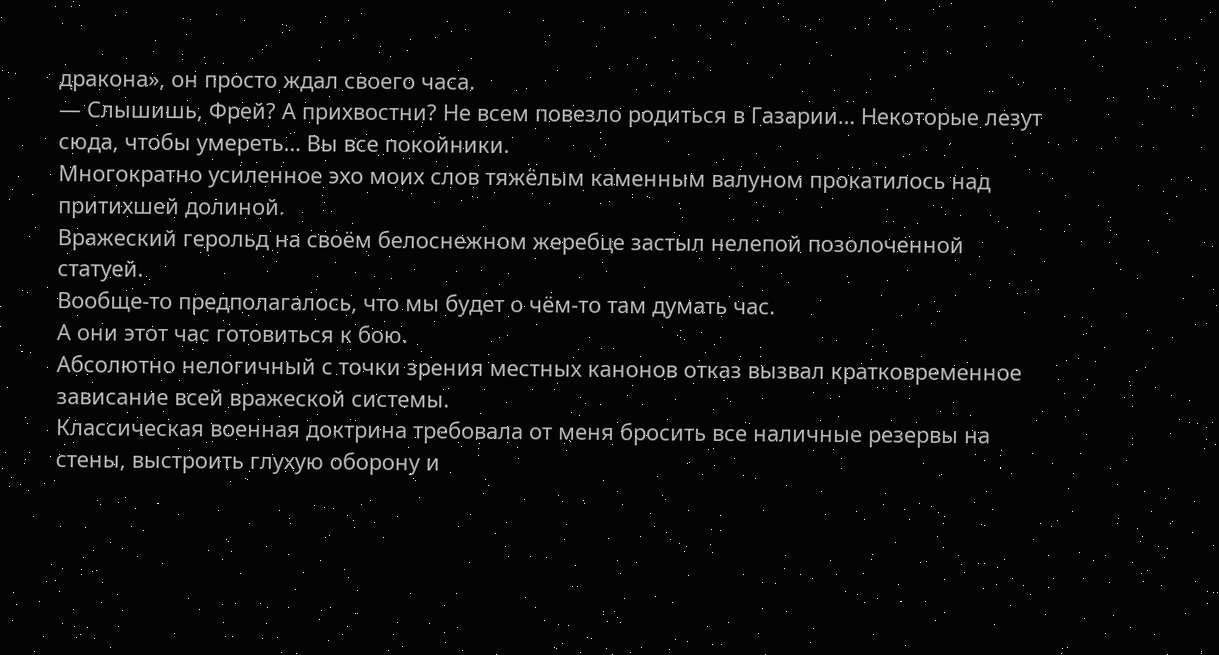дракона», он просто ждал своего часа.
— Слышишь, Фрей? А прихвостни? Не всем повезло родиться в Газарии… Некоторые лезут сюда, чтобы умереть… Вы все покойники.
Многократно усиленное эхо моих слов тяжёлым каменным валуном прокатилось над притихшей долиной.
Вражеский герольд на своём белоснежном жеребце застыл нелепой позолоченной статуей.
Вообще-то предполагалось, что мы будет о чём-то там думать час.
А они этот час готовиться к бою.
Абсолютно нелогичный с точки зрения местных канонов отказ вызвал кратковременное зависание всей вражеской системы.
Классическая военная доктрина требовала от меня бросить все наличные резервы на стены, выстроить глухую оборону и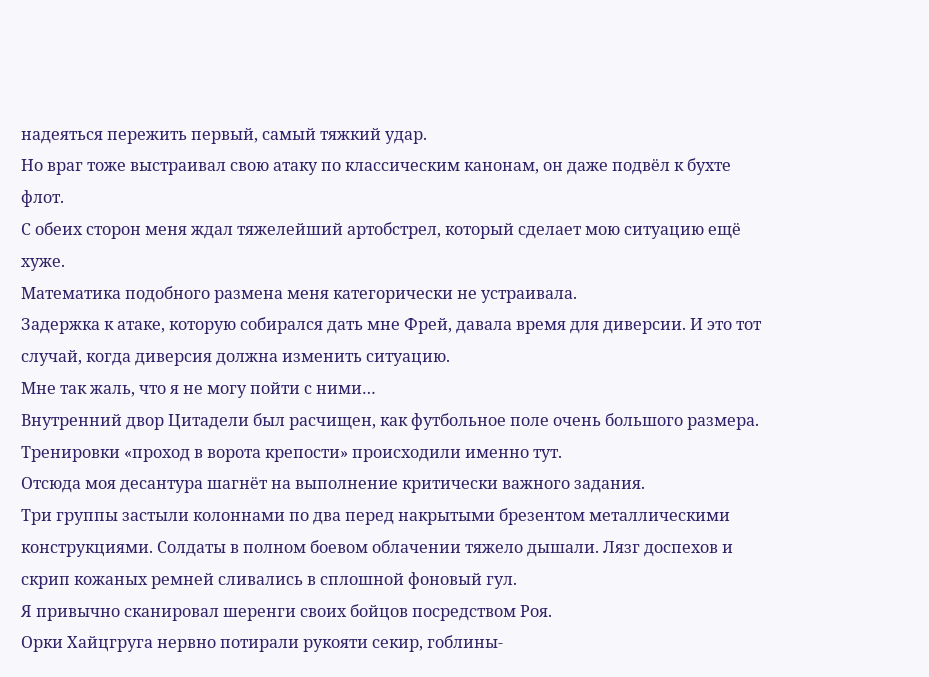надеяться пережить первый, самый тяжкий удар.
Но враг тоже выстраивал свою атаку по классическим канонам, он даже подвёл к бухте флот.
С обеих сторон меня ждал тяжелейший артобстрел, который сделает мою ситуацию ещё хуже.
Математика подобного размена меня категорически не устраивала.
Задержка к атаке, которую собирался дать мне Фрей, давала время для диверсии. И это тот случай, когда диверсия должна изменить ситуацию.
Мне так жаль, что я не могу пойти с ними…
Внутренний двор Цитадели был расчищен, как футбольное поле очень большого размера.
Тренировки «проход в ворота крепости» происходили именно тут.
Отсюда моя десантура шагнёт на выполнение критически важного задания.
Три группы застыли колоннами по два перед накрытыми брезентом металлическими конструкциями. Солдаты в полном боевом облачении тяжело дышали. Лязг доспехов и скрип кожаных ремней сливались в сплошной фоновый гул.
Я привычно сканировал шеренги своих бойцов посредством Роя.
Орки Хайцгруга нервно потирали рукояти секир, гоблины-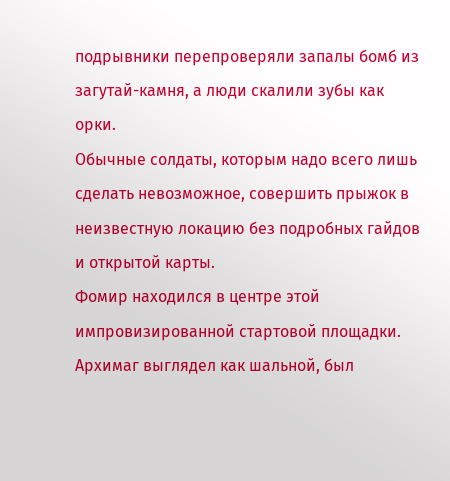подрывники перепроверяли запалы бомб из загутай-камня, а люди скалили зубы как орки.
Обычные солдаты, которым надо всего лишь сделать невозможное, совершить прыжок в неизвестную локацию без подробных гайдов и открытой карты.
Фомир находился в центре этой импровизированной стартовой площадки. Архимаг выглядел как шальной, был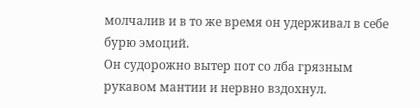молчалив и в то же время он удерживал в себе бурю эмоций.
Он судорожно вытер пот со лба грязным рукавом мантии и нервно вздохнул.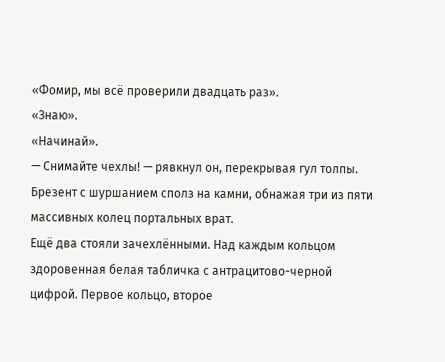«Фомир, мы всё проверили двадцать раз».
«Знаю».
«Начинай».
— Снимайте чехлы! — рявкнул он, перекрывая гул толпы.
Брезент с шуршанием сполз на камни, обнажая три из пяти массивных колец портальных врат.
Ещё два стояли зачехлёнными. Над каждым кольцом здоровенная белая табличка с антрацитово-черной цифрой. Первое кольцо, второе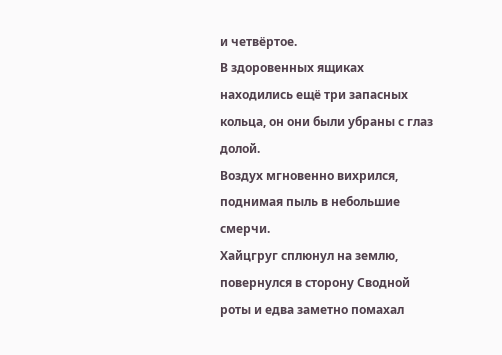и четвёртое.
В здоровенных ящиках находились ещё три запасных кольца, он они были убраны с глаз долой.
Воздух мгновенно вихрился, поднимая пыль в небольшие смерчи.
Хайцгруг сплюнул на землю, повернулся в сторону Сводной роты и едва заметно помахал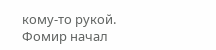кому-то рукой.
Фомир начал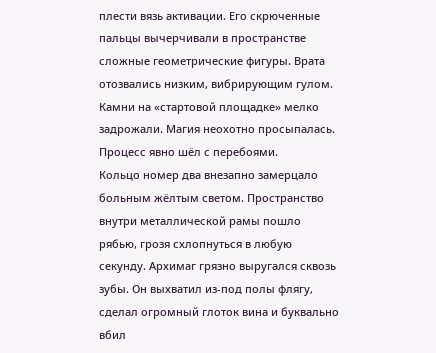плести вязь активации. Его скрюченные пальцы вычерчивали в пространстве сложные геометрические фигуры. Врата отозвались низким, вибрирующим гулом. Камни на «стартовой площадке» мелко задрожали. Магия неохотно просыпалась.
Процесс явно шёл с перебоями.
Кольцо номер два внезапно замерцало больным жёлтым светом. Пространство внутри металлической рамы пошло рябью, грозя схлопнуться в любую секунду. Архимаг грязно выругался сквозь зубы. Он выхватил из-под полы флягу, сделал огромный глоток вина и буквально вбил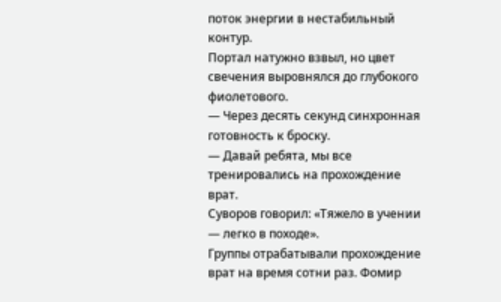поток энергии в нестабильный контур.
Портал натужно взвыл, но цвет свечения выровнялся до глубокого фиолетового.
— Через десять секунд синхронная готовность к броску.
— Давай ребята, мы все тренировались на прохождение врат.
Суворов говорил: «Тяжело в учении — легко в походе».
Группы отрабатывали прохождение врат на время сотни раз. Фомир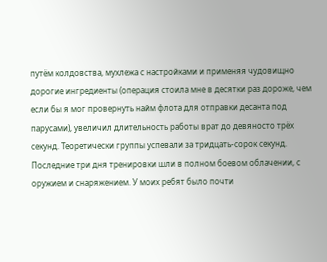путём колдовства, мухлежа с настройками и применяя чудовищно дорогие ингредиенты (операция стоила мне в десятки раз дороже, чем если бы я мог провернуть найм флота для отправки десанта под парусами), увеличил длительность работы врат до девяносто трёх секунд. Теоретически группы успевали за тридцать-сорок секунд. Последние три дня тренировки шли в полном боевом облачении, с оружием и снаряжением. У моих ребят было почти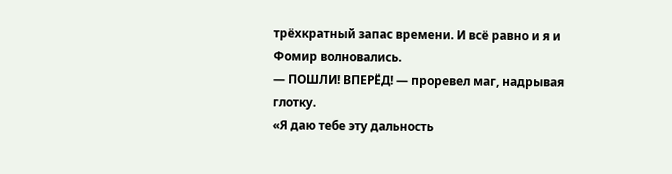трёхкратный запас времени. И всё равно и я и Фомир волновались.
— ПОШЛИ! ВПЕРЁД! — проревел маг, надрывая глотку.
«Я даю тебе эту дальность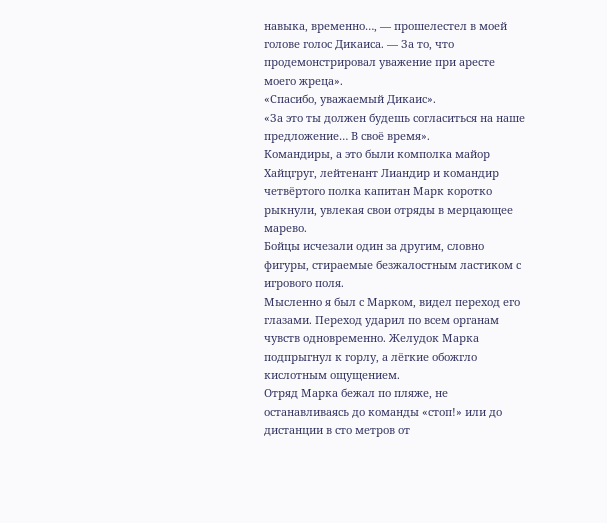навыка, временно…, — прошелестел в моей голове голос Дикаиса. — За то, что продемонстрировал уважение при аресте моего жреца».
«Спасибо, уважаемый Дикаис».
«За это ты должен будешь согласиться на наше предложение… В своё время».
Командиры, а это были комполка майор Хайцгруг, лейтенант Лиандир и командир четвёртого полка капитан Марк коротко рыкнули, увлекая свои отряды в мерцающее марево.
Бойцы исчезали один за другим, словно фигуры, стираемые безжалостным ластиком с игрового поля.
Мысленно я был с Марком, видел переход его глазами. Переход ударил по всем органам чувств одновременно. Желудок Марка подпрыгнул к горлу, а лёгкие обожгло кислотным ощущением.
Отряд Марка бежал по пляже, не останавливаясь до команды «стоп!» или до дистанции в сто метров от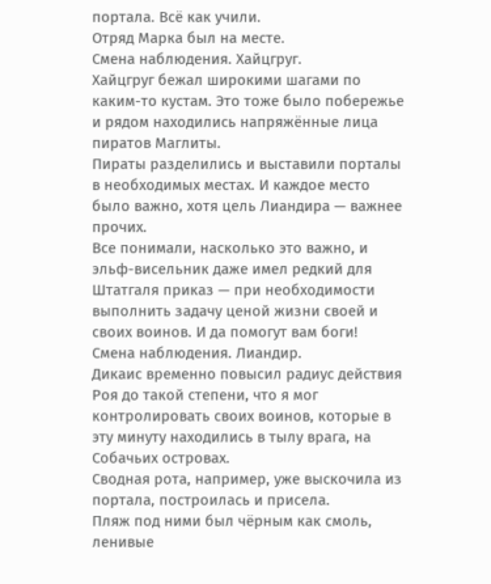портала. Всё как учили.
Отряд Марка был на месте.
Смена наблюдения. Хайцгруг.
Хайцгруг бежал широкими шагами по каким-то кустам. Это тоже было побережье и рядом находились напряжённые лица пиратов Маглиты.
Пираты разделились и выставили порталы в необходимых местах. И каждое место было важно, хотя цель Лиандира — важнее прочих.
Все понимали, насколько это важно, и эльф-висельник даже имел редкий для Штатгаля приказ — при необходимости выполнить задачу ценой жизни своей и своих воинов. И да помогут вам боги!
Смена наблюдения. Лиандир.
Дикаис временно повысил радиус действия Роя до такой степени, что я мог контролировать своих воинов, которые в эту минуту находились в тылу врага, на Собачьих островах.
Сводная рота, например, уже выскочила из портала, построилась и присела.
Пляж под ними был чёрным как смоль, ленивые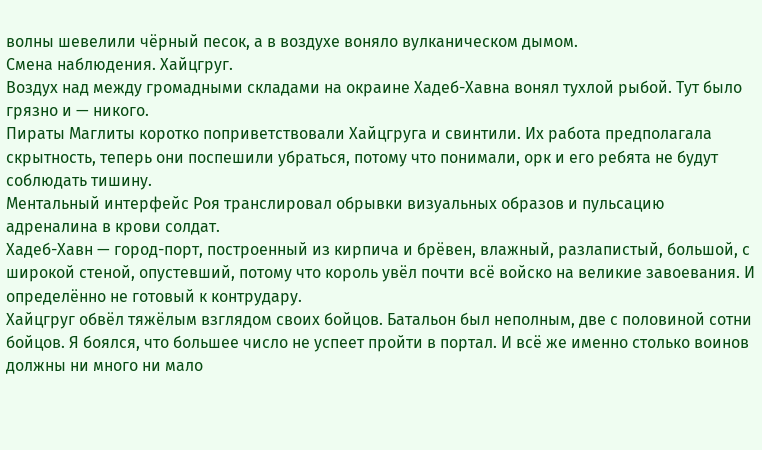волны шевелили чёрный песок, а в воздухе воняло вулканическом дымом.
Смена наблюдения. Хайцгруг.
Воздух над между громадными складами на окраине Хадеб-Хавна вонял тухлой рыбой. Тут было грязно и — никого.
Пираты Маглиты коротко поприветствовали Хайцгруга и свинтили. Их работа предполагала скрытность, теперь они поспешили убраться, потому что понимали, орк и его ребята не будут соблюдать тишину.
Ментальный интерфейс Роя транслировал обрывки визуальных образов и пульсацию адреналина в крови солдат.
Хадеб-Хавн — город-порт, построенный из кирпича и брёвен, влажный, разлапистый, большой, с широкой стеной, опустевший, потому что король увёл почти всё войско на великие завоевания. И определённо не готовый к контрудару.
Хайцгруг обвёл тяжёлым взглядом своих бойцов. Батальон был неполным, две с половиной сотни бойцов. Я боялся, что большее число не успеет пройти в портал. И всё же именно столько воинов должны ни много ни мало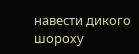навести дикого шороху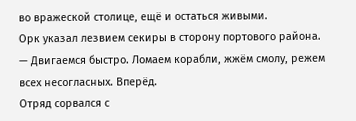во вражеской столице, ещё и остаться живыми.
Орк указал лезвием секиры в сторону портового района.
— Двигаемся быстро. Ломаем корабли, жжём смолу, режем всех несогласных. Вперёд.
Отряд сорвался с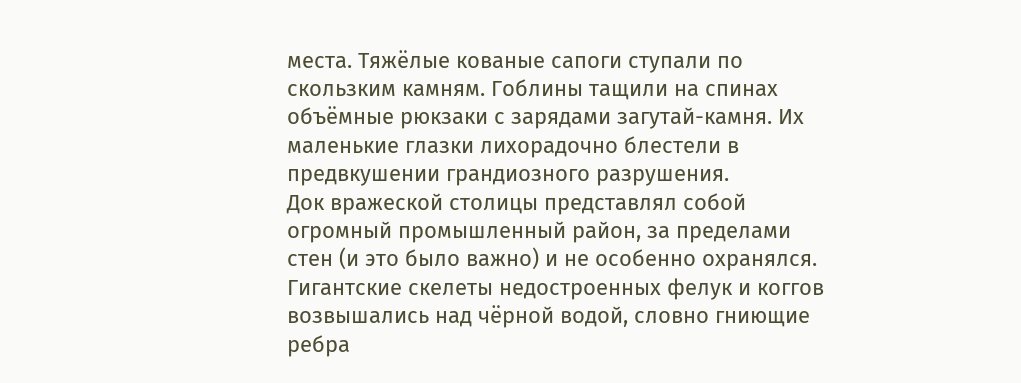места. Тяжёлые кованые сапоги ступали по скользким камням. Гоблины тащили на спинах объёмные рюкзаки с зарядами загутай-камня. Их маленькие глазки лихорадочно блестели в предвкушении грандиозного разрушения.
Док вражеской столицы представлял собой огромный промышленный район, за пределами стен (и это было важно) и не особенно охранялся.
Гигантские скелеты недостроенных фелук и коггов возвышались над чёрной водой, словно гниющие ребра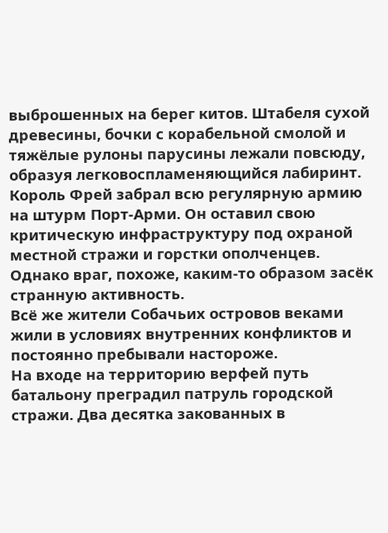выброшенных на берег китов. Штабеля сухой древесины, бочки с корабельной смолой и тяжёлые рулоны парусины лежали повсюду, образуя легковоспламеняющийся лабиринт. Король Фрей забрал всю регулярную армию на штурм Порт-Арми. Он оставил свою критическую инфраструктуру под охраной местной стражи и горстки ополченцев.
Однако враг, похоже, каким-то образом засёк странную активность.
Всё же жители Собачьих островов веками жили в условиях внутренних конфликтов и постоянно пребывали настороже.
На входе на территорию верфей путь батальону преградил патруль городской стражи. Два десятка закованных в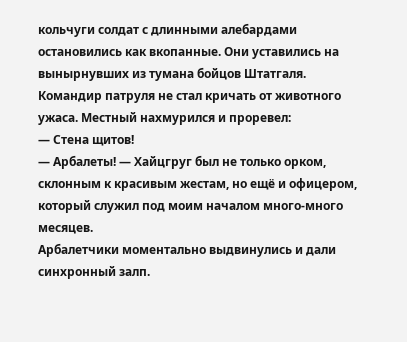кольчуги солдат с длинными алебардами остановились как вкопанные. Они уставились на вынырнувших из тумана бойцов Штатгаля.
Командир патруля не стал кричать от животного ужаса. Местный нахмурился и проревел:
— Стена щитов!
— Арбалеты! — Хайцгруг был не только орком, склонным к красивым жестам, но ещё и офицером, который служил под моим началом много-много месяцев.
Арбалетчики моментально выдвинулись и дали синхронный залп.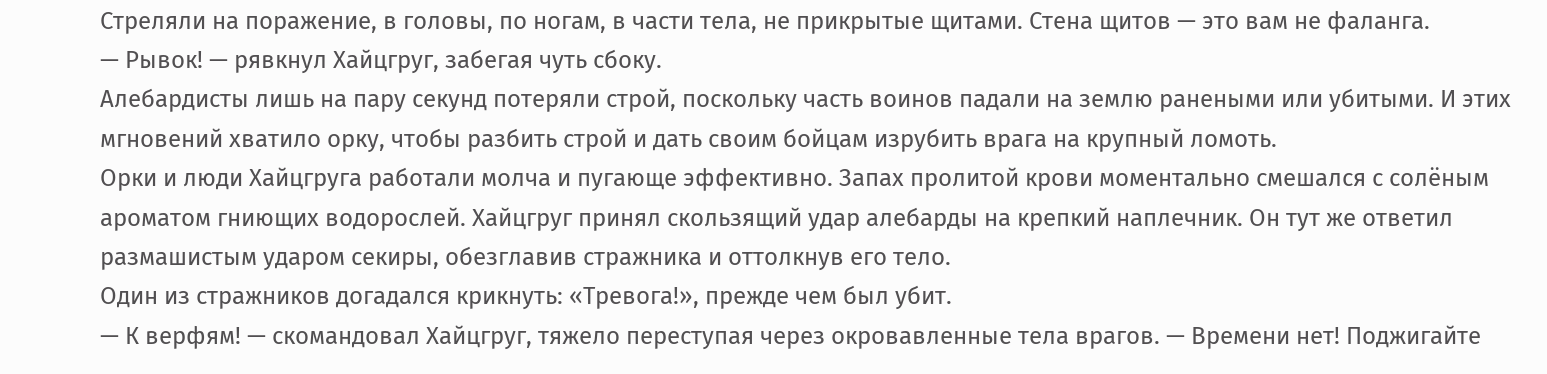Стреляли на поражение, в головы, по ногам, в части тела, не прикрытые щитами. Стена щитов — это вам не фаланга.
— Рывок! — рявкнул Хайцгруг, забегая чуть сбоку.
Алебардисты лишь на пару секунд потеряли строй, поскольку часть воинов падали на землю ранеными или убитыми. И этих мгновений хватило орку, чтобы разбить строй и дать своим бойцам изрубить врага на крупный ломоть.
Орки и люди Хайцгруга работали молча и пугающе эффективно. Запах пролитой крови моментально смешался с солёным ароматом гниющих водорослей. Хайцгруг принял скользящий удар алебарды на крепкий наплечник. Он тут же ответил размашистым ударом секиры, обезглавив стражника и оттолкнув его тело.
Один из стражников догадался крикнуть: «Тревога!», прежде чем был убит.
— К верфям! — скомандовал Хайцгруг, тяжело переступая через окровавленные тела врагов. — Времени нет! Поджигайте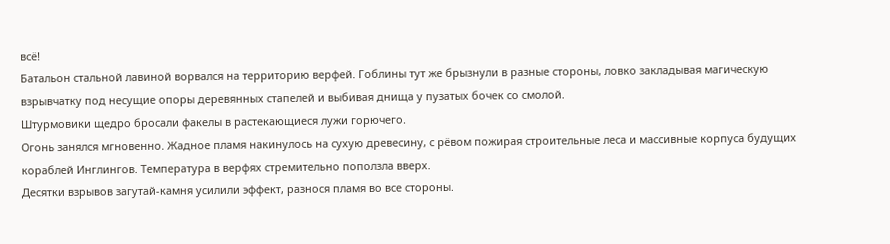всё!
Батальон стальной лавиной ворвался на территорию верфей. Гоблины тут же брызнули в разные стороны, ловко закладывая магическую взрывчатку под несущие опоры деревянных стапелей и выбивая днища у пузатых бочек со смолой.
Штурмовики щедро бросали факелы в растекающиеся лужи горючего.
Огонь занялся мгновенно. Жадное пламя накинулось на сухую древесину, с рёвом пожирая строительные леса и массивные корпуса будущих кораблей Инглингов. Температура в верфях стремительно поползла вверх.
Десятки взрывов загутай-камня усилили эффект, разнося пламя во все стороны.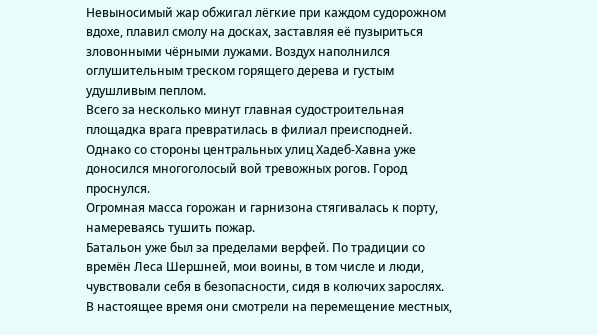Невыносимый жар обжигал лёгкие при каждом судорожном вдохе, плавил смолу на досках, заставляя её пузыриться зловонными чёрными лужами. Воздух наполнился оглушительным треском горящего дерева и густым удушливым пеплом.
Всего за несколько минут главная судостроительная площадка врага превратилась в филиал преисподней.
Однако со стороны центральных улиц Хадеб-Хавна уже доносился многоголосый вой тревожных рогов. Город проснулся.
Огромная масса горожан и гарнизона стягивалась к порту, намереваясь тушить пожар.
Батальон уже был за пределами верфей. По традиции со времён Леса Шершней, мои воины, в том числе и люди, чувствовали себя в безопасности, сидя в колючих зарослях.
В настоящее время они смотрели на перемещение местных,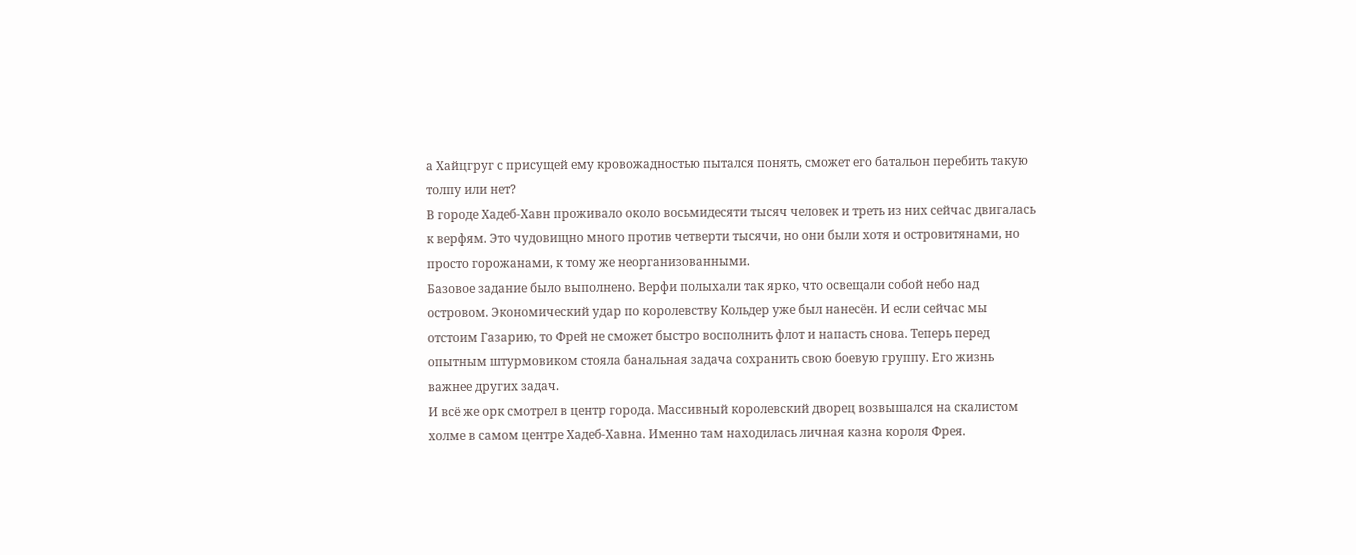а Хайцгруг с присущей ему кровожадностью пытался понять, сможет его батальон перебить такую толпу или нет?
В городе Хадеб-Хавн проживало около восьмидесяти тысяч человек и треть из них сейчас двигалась к верфям. Это чудовищно много против четверти тысячи, но они были хотя и островитянами, но просто горожанами, к тому же неорганизованными.
Базовое задание было выполнено. Верфи полыхали так ярко, что освещали собой небо над островом. Экономический удар по королевству Кольдер уже был нанесён. И если сейчас мы отстоим Газарию, то Фрей не сможет быстро восполнить флот и напасть снова. Теперь перед опытным штурмовиком стояла банальная задача сохранить свою боевую группу. Его жизнь важнее других задач.
И всё же орк смотрел в центр города. Массивный королевский дворец возвышался на скалистом холме в самом центре Хадеб-Хавна. Именно там находилась личная казна короля Фрея.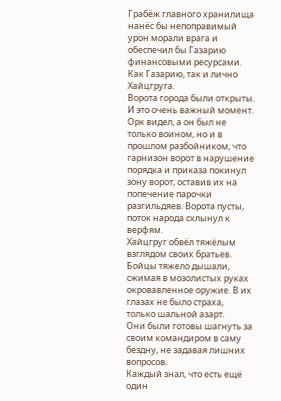Грабёж главного хранилища нанёс бы непоправимый урон морали врага и обеспечил бы Газарию финансовыми ресурсами. Как Газарию, так и лично Хайцгруга.
Ворота города были открыты. И это очень важный момент.
Орк видел, а он был не только воином, но и в прошлом разбойником, что гарнизон ворот в нарушение порядка и приказа покинул зону ворот, оставив их на попечение парочки разгильдяев. Ворота пусты, поток народа схлынул к верфям.
Хайцгруг обвёл тяжёлым взглядом своих братьев. Бойцы тяжело дышали, сжимая в мозолистых руках окровавленное оружие. В их глазах не было страха, только шальной азарт.
Они были готовы шагнуть за своим командиром в саму бездну, не задавая лишних вопросов.
Каждый знал, что есть ещё один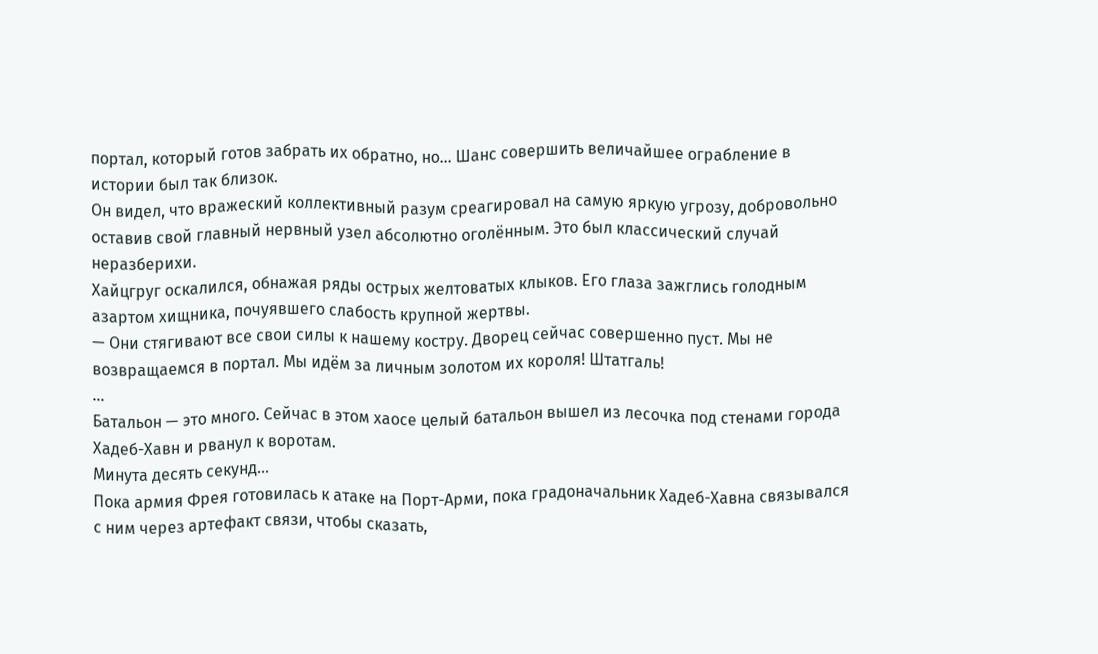портал, который готов забрать их обратно, но… Шанс совершить величайшее ограбление в истории был так близок.
Он видел, что вражеский коллективный разум среагировал на самую яркую угрозу, добровольно оставив свой главный нервный узел абсолютно оголённым. Это был классический случай неразберихи.
Хайцгруг оскалился, обнажая ряды острых желтоватых клыков. Его глаза зажглись голодным азартом хищника, почуявшего слабость крупной жертвы.
— Они стягивают все свои силы к нашему костру. Дворец сейчас совершенно пуст. Мы не возвращаемся в портал. Мы идём за личным золотом их короля! Штатгаль!
…
Батальон — это много. Сейчас в этом хаосе целый батальон вышел из лесочка под стенами города Хадеб-Хавн и рванул к воротам.
Минута десять секунд…
Пока армия Фрея готовилась к атаке на Порт-Арми, пока градоначальник Хадеб-Хавна связывался с ним через артефакт связи, чтобы сказать,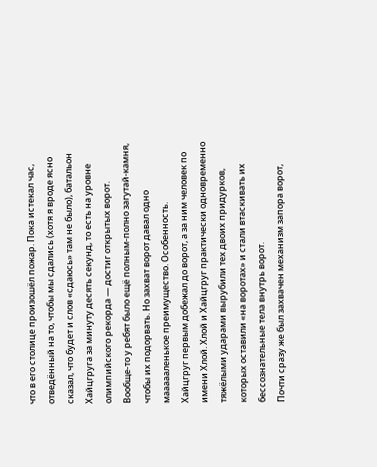что в его столице произошёл пожар. Пока истекал час, отведённый на то, чтобы мы сдались (хотя я вроде ясно сказал, что будет и слов «сдаюсь» там не было), батальон Хайцгруга за минуту десять секунд, то есть на уровне олимпийского рекорда — достиг открытых ворот.
Вообще-то у ребят было ещё полным-полно загутай-камня, чтобы их подорвать. Но захват ворот давал одно маааааленькое преимущество. Особенность.
Хайцгруг первым добежал до ворот, а за ним человек по имени Хлой. Хлой и Хайцгруг практически одновременно тяжёлыми ударами вырубили тех двоих придурков, которых оставили «на воротах» и стали втаскивать их бессознательные тела внутрь ворот.
Почти сразу же был захвачен механизм запора ворот,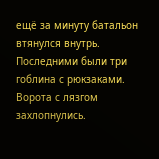ещё за минуту батальон втянулся внутрь. Последними были три гоблина с рюкзаками.
Ворота с лязгом захлопнулись.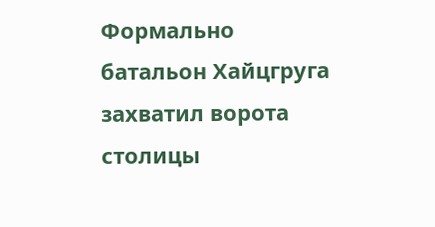Формально батальон Хайцгруга захватил ворота столицы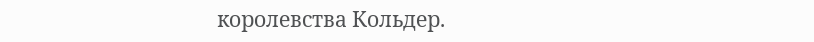королевства Кольдер.